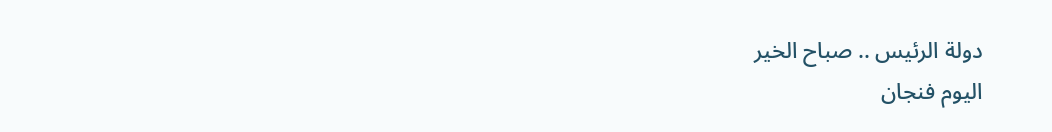دولة الرئيس .. صباح الخير
اليوم فنجان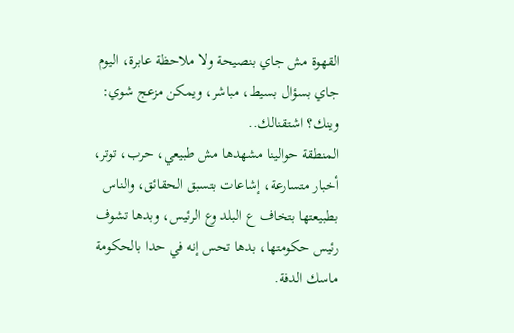القهوة مش جاي بنصيحة ولا ملاحظة عابرة، اليوم جاي بسؤال بسيط، مباشر، ويمكن مزعج شوي: وينك؟ اشتقنالك..
المنطقة حوالينا مشهدها مش طبيعي، حرب، توتر، أخبار متسارعة، إشاعات بتسبق الحقائق، والناس بطبيعتها بتخاف ع البلد وع الرئيس، وبدها تشوف رئيس حكومتها، بدها تحس إنه في حدا بالحكومة ماسك الدفة.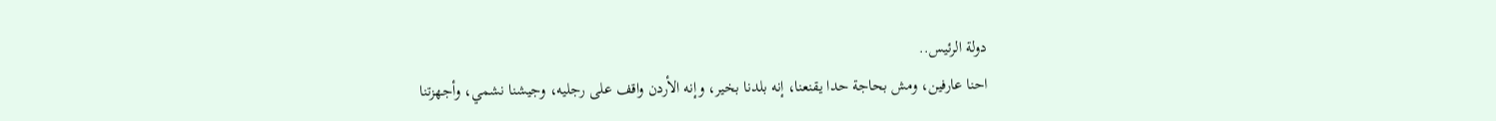دولة الرئيس..
احنا عارفين، ومش بحاجة حدا يقنعنا، إنه بلدنا بخير، وإنه الأردن واقف على رجليه، وجيشنا نشمي، وأجهزتنا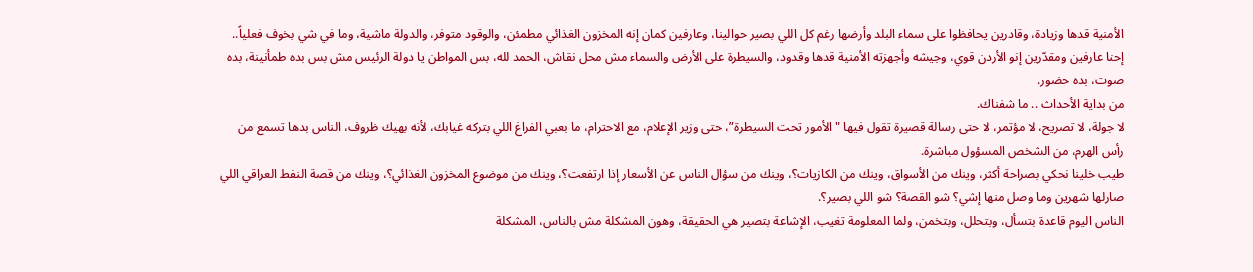الأمنية قدها وزيادة، وقادرين يحافظوا على سماء البلد وأرضها رغم كل اللي بصير حوالينا، وعارفين كمان إنه المخزون الغذائي مطمئن، والوقود متوفر، والدولة ماشية، وما في شي بخوف فعلياً..
إحنا عارفين ومقدّرين إنو الأردن قوي، وجيشه وأجهزته الأمنية قدها وقدود، والسيطرة على الأرض والسماء مش محل نقاش، الحمد لله، بس المواطن يا دولة الرئيس مش بس بده طمأنينة، بده صوت، بده حضور.
من بداية الأحداث .. ما شفناك.
لا جولة، لا تصريح، لا مؤتمر، لا حتى رسالة قصيرة تقول فيها "الأمور تحت السيطرة”، حتى وزير الإعلام، مع الاحترام، ما بعبي الفراغ اللي بتركه غيابك، لأنه بهيك ظروف، الناس بدها تسمع من رأس الهرم، من الشخص المسؤول مباشرة.
طيب خلينا نحكي بصراحة أكثر، وينك من الأسواق، وينك من الكازيات؟، وينك من سؤال الناس عن الأسعار إذا ارتفعت؟، وينك من موضوع المخزون الغذائي؟، وينك من قصة النفط العراقي اللي صارلها شهرين وما وصل منها إشي؟ شو القصة؟ شو اللي بصير؟.
الناس اليوم قاعدة بتسأل، وبتحلل، وبتخمن، ولما المعلومة تغيب، الإشاعة بتصير هي الحقيقة، وهون المشكلة مش بالناس، المشكلة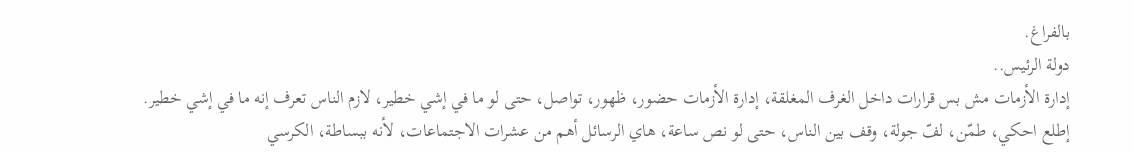بالفراغ.
دولة الرئيس..
إدارة الأزمات مش بس قرارات داخل الغرف المغلقة، إدارة الأزمات حضور، ظهور، تواصل، حتى لو ما في إشي خطير، لازم الناس تعرف إنه ما في إشي خطير.
إطلع احكي، طمّن، لفّ جولة، وقف بين الناس، حتى لو نص ساعة، هاي الرسائل أهم من عشرات الاجتماعات، لأنه ببساطة، الكرسي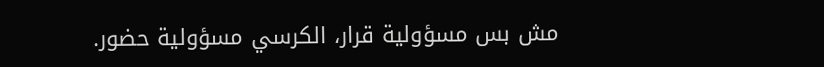مش بس مسؤولية قرار، الكرسي مسؤولية حضور.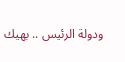ودولة الرئيس .. بهيك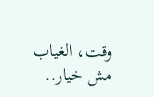وقت، الغياب مش خيار..